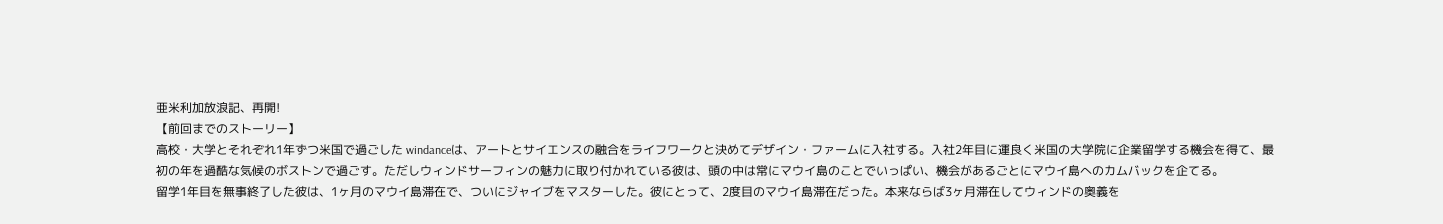亜米利加放浪記、再開!
【前回までのストーリー】
高校・大学とそれぞれ1年ずつ米国で過ごした windanceは、アートとサイエンスの融合をライフワークと決めてデザイン・ファームに入社する。入社2年目に運良く米国の大学院に企業留学する機会を得て、最初の年を過酷な気候のボストンで過ごす。ただしウィンドサーフィンの魅力に取り付かれている彼は、頭の中は常にマウイ島のことでいっぱい、機会があるごとにマウイ島へのカムバックを企てる。
留学1年目を無事終了した彼は、1ヶ月のマウイ島滞在で、ついにジャイブをマスターした。彼にとって、2度目のマウイ島滞在だった。本来ならば3ヶ月滞在してウィンドの奥義を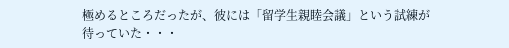極めるところだったが、彼には「留学生親睦会議」という試練が待っていた・・・